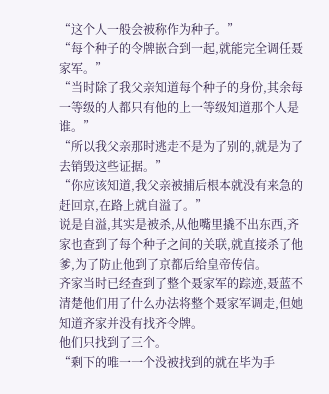“这个人一般会被称作为种子。”
“每个种子的令牌嵌合到一起,就能完全调任聂家军。”
“当时除了我父亲知道每个种子的身份,其余每一等级的人都只有他的上一等级知道那个人是谁。”
“所以我父亲那时逃走不是为了别的,就是为了去销毁这些证据。”
“你应该知道,我父亲被捕后根本就没有来急的赶回京,在路上就自溢了。”
说是自溢,其实是被杀,从他嘴里撬不出东西,齐家也查到了每个种子之间的关联,就直接杀了他爹,为了防止他到了京都后给皇帝传信。
齐家当时已经查到了整个聂家军的踪迹,聂蓝不清楚他们用了什么办法将整个聂家军调走,但她知道齐家并没有找齐令牌。
他们只找到了三个。
“剩下的唯一一个没被找到的就在毕为手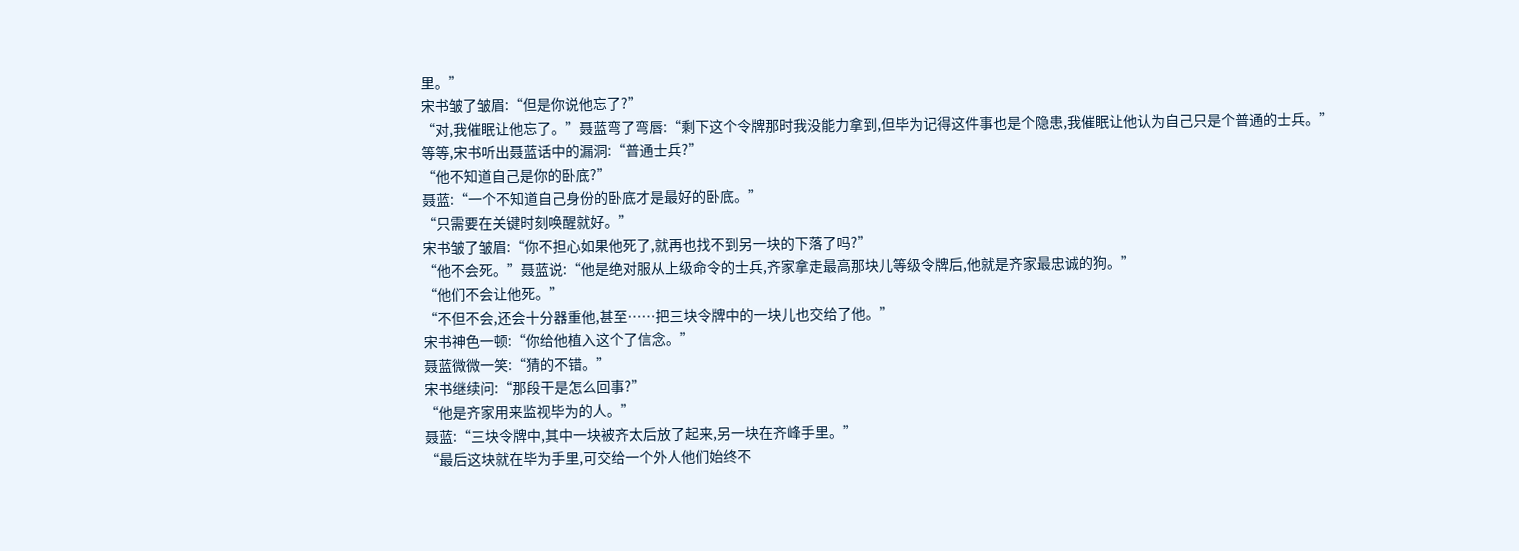里。”
宋书皱了皱眉:“但是你说他忘了?”
“对,我催眠让他忘了。”聂蓝弯了弯唇:“剩下这个令牌那时我没能力拿到,但毕为记得这件事也是个隐患,我催眠让他认为自己只是个普通的士兵。”
等等,宋书听出聂蓝话中的漏洞:“普通士兵?”
“他不知道自己是你的卧底?”
聂蓝:“一个不知道自己身份的卧底才是最好的卧底。”
“只需要在关键时刻唤醒就好。”
宋书皱了皱眉:“你不担心如果他死了,就再也找不到另一块的下落了吗?”
“他不会死。”聂蓝说:“他是绝对服从上级命令的士兵,齐家拿走最高那块儿等级令牌后,他就是齐家最忠诚的狗。”
“他们不会让他死。”
“不但不会,还会十分器重他,甚至……把三块令牌中的一块儿也交给了他。”
宋书神色一顿:“你给他植入这个了信念。”
聂蓝微微一笑:“猜的不错。”
宋书继续问:“那段干是怎么回事?”
“他是齐家用来监视毕为的人。”
聂蓝:“三块令牌中,其中一块被齐太后放了起来,另一块在齐峰手里。”
“最后这块就在毕为手里,可交给一个外人他们始终不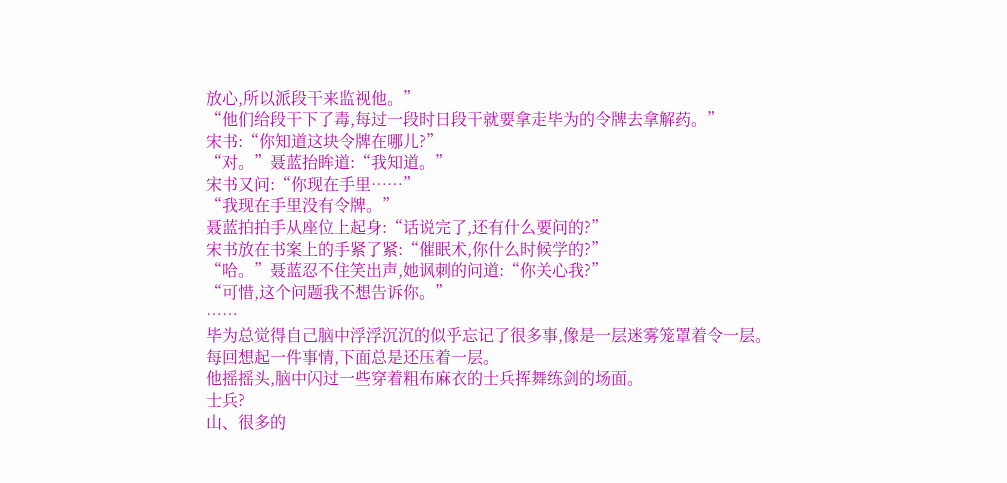放心,所以派段干来监视他。”
“他们给段干下了毒,每过一段时日段干就要拿走毕为的令牌去拿解药。”
宋书:“你知道这块令牌在哪儿?”
“对。”聂蓝抬眸道:“我知道。”
宋书又问:“你现在手里……”
“我现在手里没有令牌。”
聂蓝拍拍手从座位上起身:“话说完了,还有什么要问的?”
宋书放在书案上的手紧了紧:“催眠术,你什么时候学的?”
“哈。”聂蓝忍不住笑出声,她讽刺的问道:“你关心我?”
“可惜,这个问题我不想告诉你。”
……
毕为总觉得自己脑中浮浮沉沉的似乎忘记了很多事,像是一层迷雾笼罩着令一层。
每回想起一件事情,下面总是还压着一层。
他摇摇头,脑中闪过一些穿着粗布麻衣的士兵挥舞练剑的场面。
士兵?
山、很多的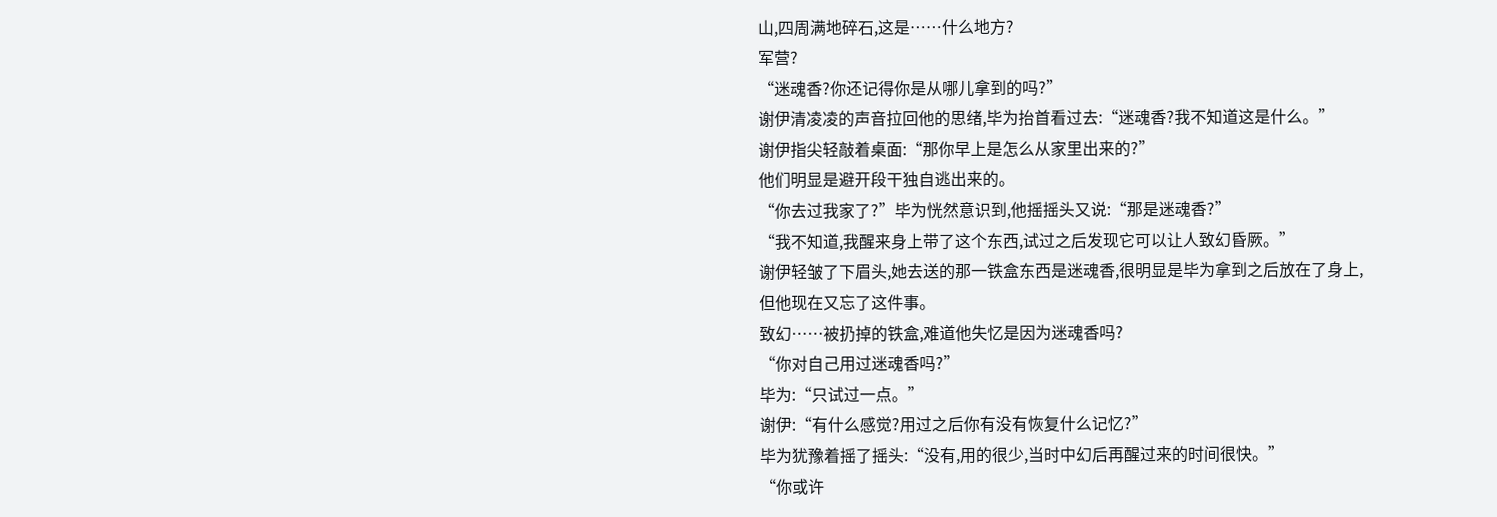山,四周满地碎石,这是……什么地方?
军营?
“迷魂香?你还记得你是从哪儿拿到的吗?”
谢伊清凌凌的声音拉回他的思绪,毕为抬首看过去:“迷魂香?我不知道这是什么。”
谢伊指尖轻敲着桌面:“那你早上是怎么从家里出来的?”
他们明显是避开段干独自逃出来的。
“你去过我家了?”毕为恍然意识到,他摇摇头又说:“那是迷魂香?”
“我不知道,我醒来身上带了这个东西,试过之后发现它可以让人致幻昏厥。”
谢伊轻皱了下眉头,她去送的那一铁盒东西是迷魂香,很明显是毕为拿到之后放在了身上,但他现在又忘了这件事。
致幻……被扔掉的铁盒,难道他失忆是因为迷魂香吗?
“你对自己用过迷魂香吗?”
毕为:“只试过一点。”
谢伊:“有什么感觉?用过之后你有没有恢复什么记忆?”
毕为犹豫着摇了摇头:“没有,用的很少,当时中幻后再醒过来的时间很快。”
“你或许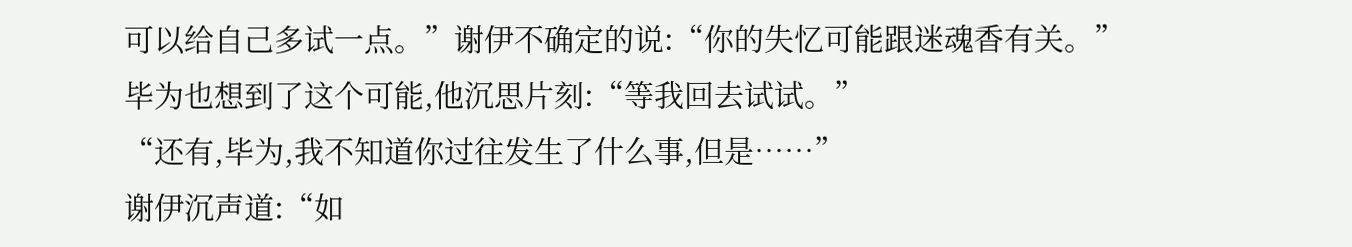可以给自己多试一点。”谢伊不确定的说:“你的失忆可能跟迷魂香有关。”
毕为也想到了这个可能,他沉思片刻:“等我回去试试。”
“还有,毕为,我不知道你过往发生了什么事,但是……”
谢伊沉声道:“如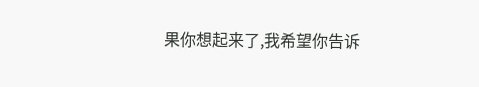果你想起来了,我希望你告诉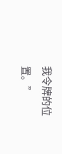我令牌的位置。”